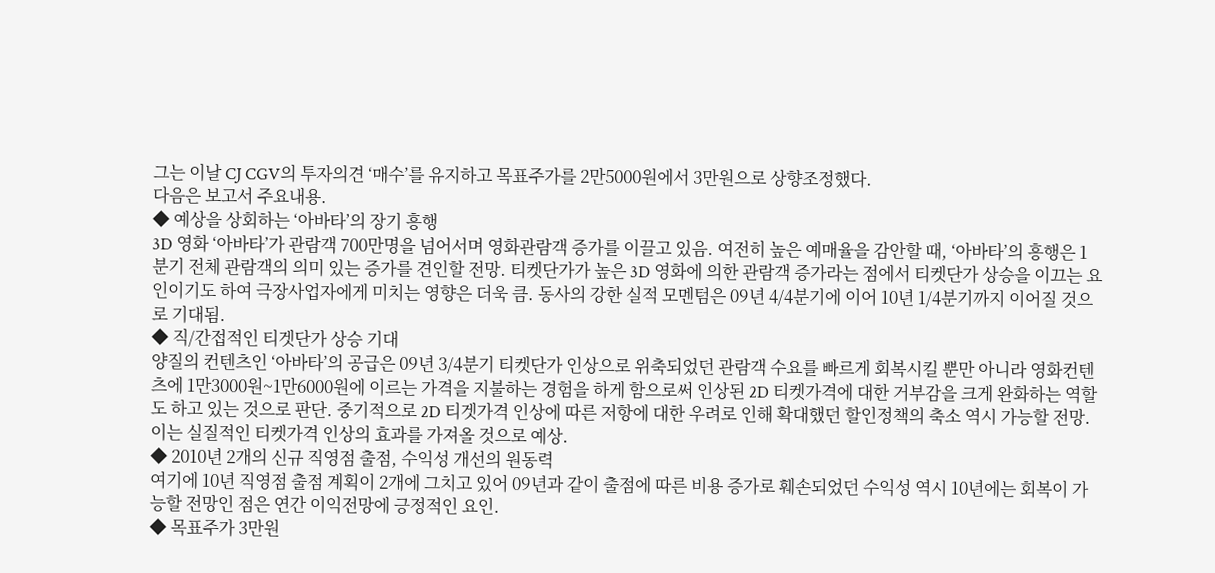그는 이날 CJ CGV의 투자의견 ‘매수’를 유지하고 목표주가를 2만5000원에서 3만원으로 상향조정했다.
다음은 보고서 주요내용.
◆ 예상을 상회하는 ‘아바타’의 장기 흥행
3D 영화 ‘아바타’가 관람객 700만명을 넘어서며 영화관람객 증가를 이끌고 있음. 여전히 높은 예매율을 감안할 때, ‘아바타’의 흥행은 1분기 전체 관람객의 의미 있는 증가를 견인할 전망. 티켓단가가 높은 3D 영화에 의한 관람객 증가라는 점에서 티켓단가 상승을 이끄는 요인이기도 하여 극장사업자에게 미치는 영향은 더욱 큼. 동사의 강한 실적 모멘텀은 09년 4/4분기에 이어 10년 1/4분기까지 이어질 것으로 기대됨.
◆ 직/간접적인 티겟단가 상승 기대
양질의 컨텐츠인 ‘아바타’의 공급은 09년 3/4분기 티켓단가 인상으로 위축되었던 관람객 수요를 빠르게 회복시킬 뿐만 아니라 영화컨텐츠에 1만3000원~1만6000원에 이르는 가격을 지불하는 경험을 하게 함으로써 인상된 2D 티켓가격에 대한 거부감을 크게 완화하는 역할도 하고 있는 것으로 판단. 중기적으로 2D 티겟가격 인상에 따른 저항에 대한 우려로 인해 확대했던 할인정책의 축소 역시 가능할 전망. 이는 실질적인 티켓가격 인상의 효과를 가져올 것으로 예상.
◆ 2010년 2개의 신규 직영점 출점, 수익성 개선의 원동력
여기에 10년 직영점 출점 계획이 2개에 그치고 있어 09년과 같이 출점에 따른 비용 증가로 훼손되었던 수익성 역시 10년에는 회복이 가능할 전망인 점은 연간 이익전망에 긍정적인 요인.
◆ 목표주가 3만원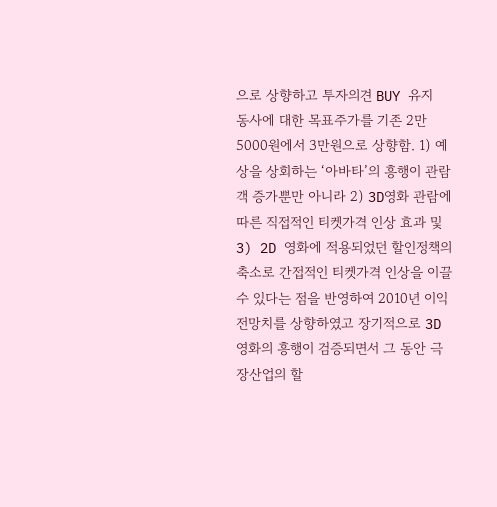으로 상향하고 투자의견 BUY 유지
동사에 대한 목표주가를 기존 2만5000원에서 3만원으로 상향함. 1) 예상을 상회하는 ‘아바타’의 흥행이 관람객 증가뿐만 아니라 2) 3D영화 관람에 따른 직접적인 티켓가격 인상 효과 및 3) 2D 영화에 적용되었던 할인정책의 축소로 간접적인 티켓가격 인상을 이끌 수 있다는 점을 반영하여 2010년 이익 전망치를 상향하였고 장기적으로 3D 영화의 흥행이 검증되면서 그 동안 극장산업의 할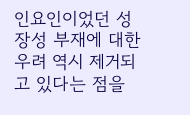인요인이었던 성장성 부재에 대한 우려 역시 제거되고 있다는 점을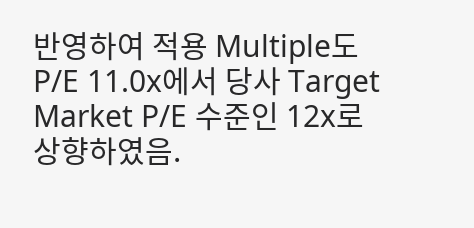반영하여 적용 Multiple도 P/E 11.0x에서 당사 Target Market P/E 수준인 12x로 상향하였음.